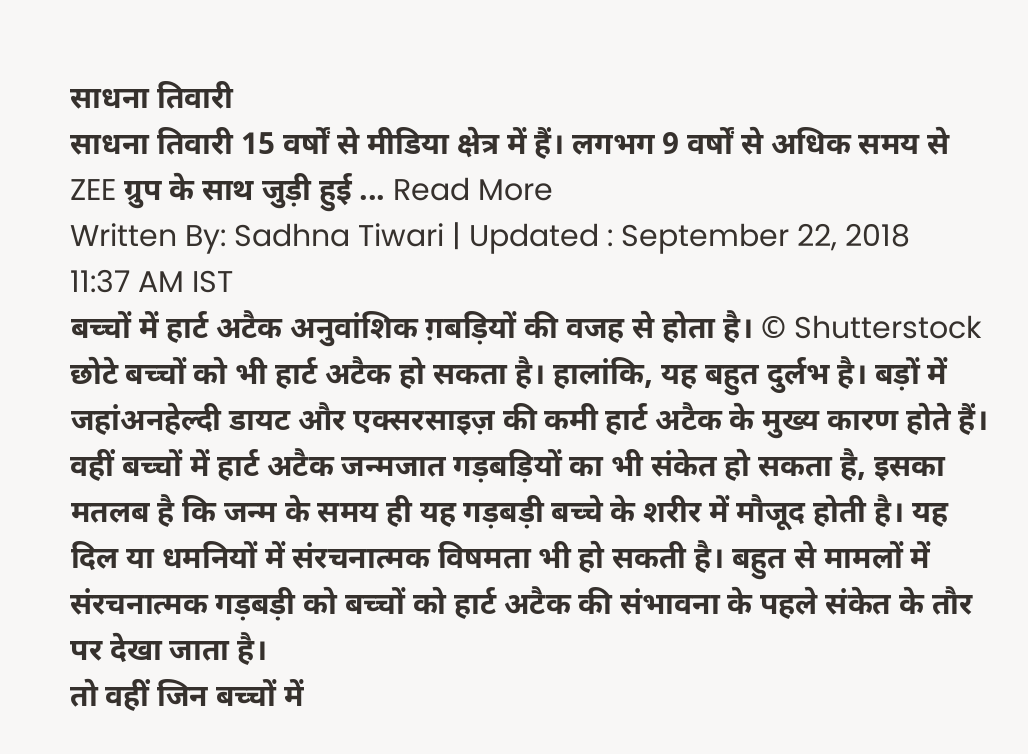साधना तिवारी
साधना तिवारी 15 वर्षों से मीडिया क्षेत्र में हैं। लगभग 9 वर्षों से अधिक समय से ZEE ग्रुप के साथ जुड़ी हुई ... Read More
Written By: Sadhna Tiwari | Updated : September 22, 2018 11:37 AM IST
बच्चों में हार्ट अटैक अनुवांशिक ग़बड़ियों की वजह से होता है। © Shutterstock
छोटे बच्चों को भी हार्ट अटैक हो सकता है। हालांकि, यह बहुत दुर्लभ है। बड़ों में जहांअनहेल्दी डायट और एक्सरसाइज़ की कमी हार्ट अटैक के मुख्य कारण होते हैं। वहीं बच्चों में हार्ट अटैक जन्मजात गड़बड़ियों का भी संकेत हो सकता है, इसका मतलब है कि जन्म के समय ही यह गड़बड़ी बच्चे के शरीर में मौजूद होती है। यह दिल या धमनियों में संरचनात्मक विषमता भी हो सकती है। बहुत से मामलों में संरचनात्मक गड़बड़ी को बच्चों को हार्ट अटैक की संभावना के पहले संकेत के तौर पर देखा जाता है।
तो वहीं जिन बच्चों में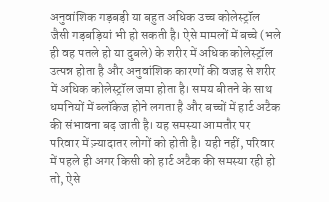अनुवांशिक गड़बड़ी या बहुत अधिक उच्च कोलेस्ट्रॉल जैसी गड़बड़ियां भी हो सकती है। ऐसे मामलों में बच्चे (भले ही वह पतले हो या दुबले) के शरीर में अधिक कोलेस्ट्रॉल उत्पन्न होता है और अनुवांशिक कारणों की वजह से शरीर में अधिक कोलेस्ट्रॉल जमा होता है। समय बीतने के साथ धमनियों में ब्लॉकेज होने लगता है और बच्चों में हार्ट अटैक की संभावना बढ़ जाती है। यह समस्या आमतौर पर परिवार में ज़्यादातर लोगों को होती है। यही नहीं, परिवार में पहले ही अगर किसी को हार्ट अटैक की समस्या रही हो तो, ऐसे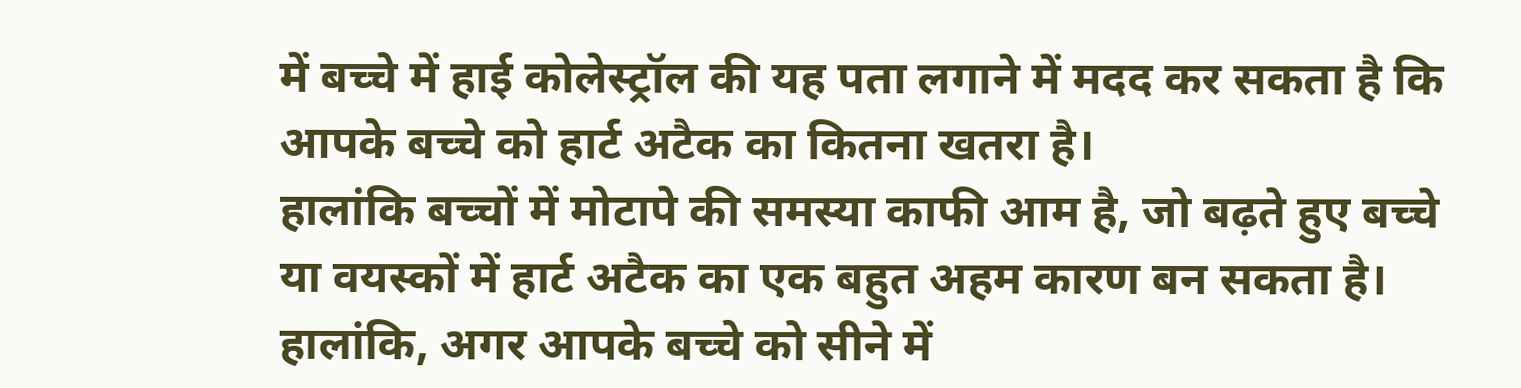में बच्चे में हाई कोलेस्ट्रॉल की यह पता लगाने में मदद कर सकता है कि आपके बच्चे को हार्ट अटैक का कितना खतरा है।
हालांकि बच्चों में मोटापे की समस्या काफी आम है, जो बढ़ते हुए बच्चे या वयस्कों में हार्ट अटैक का एक बहुत अहम कारण बन सकता है। हालांकि, अगर आपके बच्चे को सीने में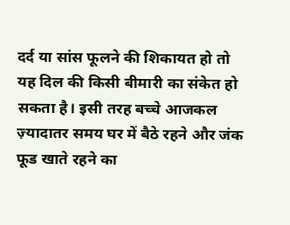दर्द या सांस फूलने की शिकायत हो तो यह दिल की किसी बीमारी का संकेत हो सकता है। इसी तरह बच्चे आजकल ज़्यादातर समय घर में बैठे रहने और जंक फूड खाते रहने का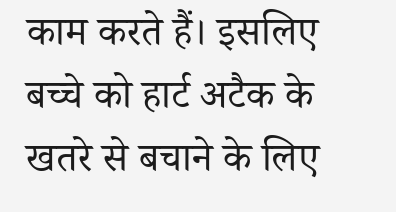काम करते हैं। इसलिए बच्चे को हार्ट अटैक के खतरे से बचाने के लिए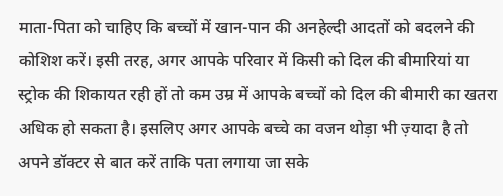माता-पिता को चाहिए कि बच्चों में खान-पान की अनहेल्दी आदतों को बदलने की कोशिश करें। इसी तरह, अगर आपके परिवार में किसी को दिल की बीमारियां या स्ट्रोक की शिकायत रही हों तो कम उम्र में आपके बच्चों को दिल की बीमारी का खतरा अधिक हो सकता है। इसलिए अगर आपके बच्चे का वजन थोड़ा भी ज़्यादा है तो अपने डॉक्टर से बात करें ताकि पता लगाया जा सके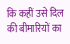कि कहीं उसे दिल की बीमारियों का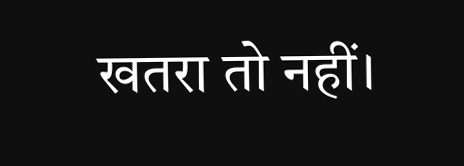खतरा तो नहीं।